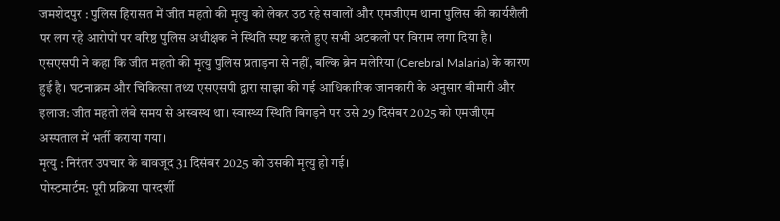जमशेदपुर : पुलिस हिरासत में जीत महतो की मृत्यु को लेकर उठ रहे सवालों और एमजीएम थाना पुलिस की कार्यशैली पर लग रहे आरोपों पर वरिष्ठ पुलिस अधीक्षक ने स्थिति स्पष्ट करते हुए सभी अटकलों पर विराम लगा दिया है। एसएसपी ने कहा कि जीत महतो की मृत्यु पुलिस प्रताड़ना से नहीं, बल्कि ब्रेन मलेरिया (Cerebral Malaria) के कारण हुई है। घटनाक्रम और चिकित्सा तथ्य एसएसपी द्वारा साझा की गई आधिकारिक जानकारी के अनुसार बीमारी और इलाज: जीत महतो लंबे समय से अस्वस्थ था। स्वास्थ्य स्थिति बिगड़ने पर उसे 29 दिसंबर 2025 को एमजीएम अस्पताल में भर्ती कराया गया।
मृत्यु : निरंतर उपचार के बावजूद 31 दिसंबर 2025 को उसकी मृत्यु हो गई।
पोस्टमार्टम: पूरी प्रक्रिया पारदर्शी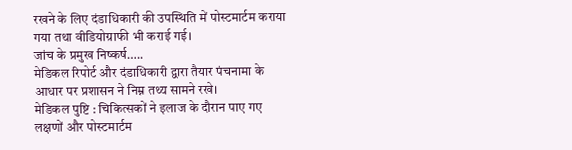रखने के लिए दंडाधिकारी की उपस्थिति में पोस्टमार्टम कराया गया तथा वीडियोग्राफी भी कराई गई।
जांच के प्रमुख निष्कर्ष…..
मेडिकल रिपोर्ट और दंडाधिकारी द्वारा तैयार पंचनामा के आधार पर प्रशासन ने निम्न तथ्य सामने रखे।
मेडिकल पुष्टि : चिकित्सकों ने इलाज के दौरान पाए गए लक्षणों और पोस्टमार्टम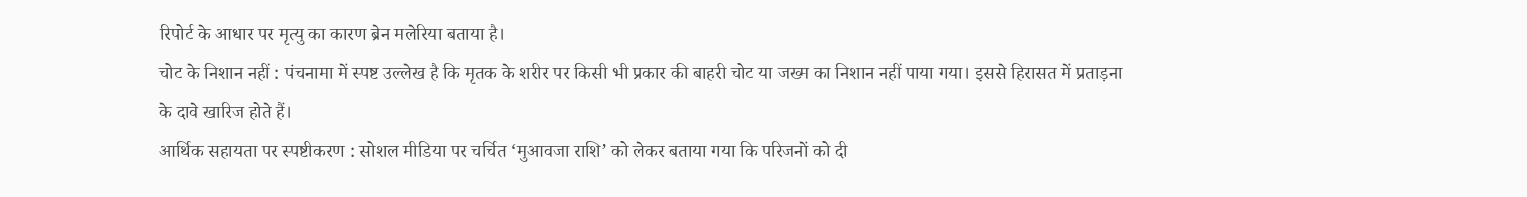रिपोर्ट के आधार पर मृत्यु का कारण ब्रेन मलेरिया बताया है।
चोट के निशान नहीं : पंचनामा में स्पष्ट उल्लेख है कि मृतक के शरीर पर किसी भी प्रकार की बाहरी चोट या जख्म का निशान नहीं पाया गया। इससे हिरासत में प्रताड़ना के दावे खारिज होते हैं।
आर्थिक सहायता पर स्पष्टीकरण : सोशल मीडिया पर चर्चित ‘मुआवजा राशि’ को लेकर बताया गया कि परिजनों को दी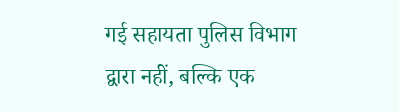गई सहायता पुलिस विभाग द्वारा नहीं, बल्कि एक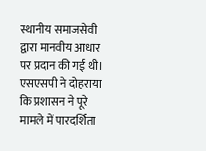स्थानीय समाजसेवी द्वारा मानवीय आधार पर प्रदान की गई थी।
एसएसपी ने दोहराया कि प्रशासन ने पूरे मामले में पारदर्शिता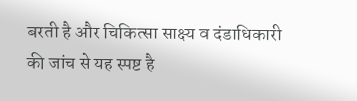बरती है और चिकित्सा साक्ष्य व दंडाधिकारी की जांच से यह स्पष्ट है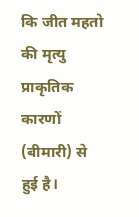कि जीत महतो की मृत्यु प्राकृतिक कारणों (बीमारी) से हुई है।